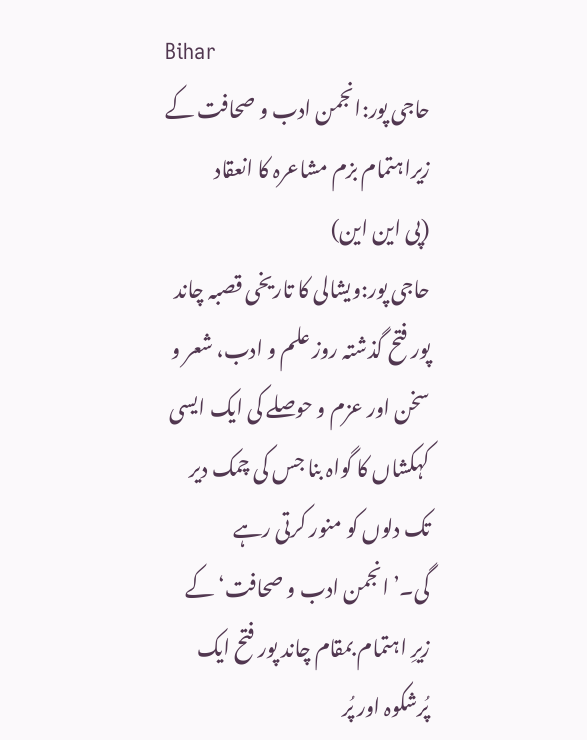Bihar
حاجی پور:انجمن ادب و صحافت کے زیراہتمام بزم مشاعرہ کا انعقاد
(پی این این)
حاجی پور:ویشالی کا تاریخی قصبہ چاند پور فتح گذشتہ روز علم و ادب، شعر و سخن اور عزم و حوصلے کی ایک ایسی کہکشاں کا گواہ بنا جس کی چمک دیر تک دلوں کو منور کرتی رہے گی۔’انجمن ادب و صحافت‘ کے زیرِ اہتمام بمقام چاند پور فتح ایک پُرشکوہ اور پُر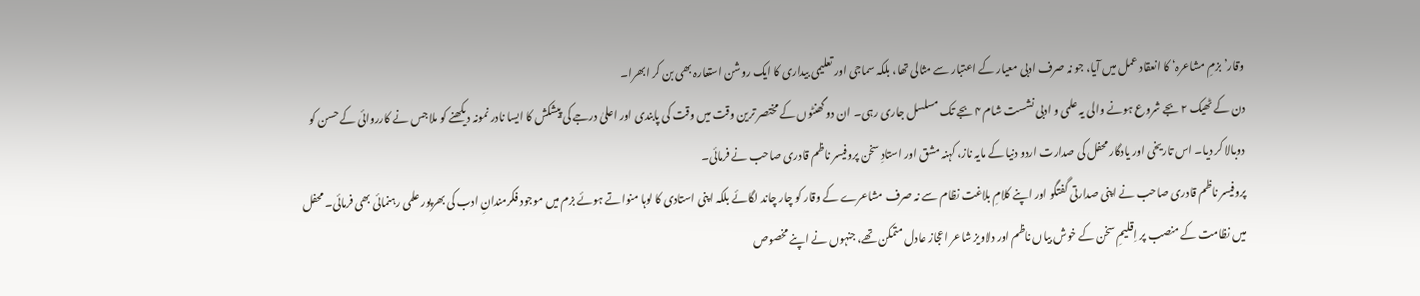وقار’بزمِ مشاعرہ‘ کا انعقاد عمل میں آیا، جو نہ صرف ادبی معیار کے اعتبار سے مثالی تھا، بلکہ سماجی اور تعلیمی بیداری کا ایک روشن استعارہ بھی بن کر ابھرا۔
دن کے ٹھیک ۲ بجے شروع ہونے والی یہ علمی و ادبی نشست شام ۴ بجے تک مسلسل جاری رہی۔ ان دو گھنٹوں کے مختصر ترین وقت میں وقت کی پابندی اور اعلیٰ درجے کی پیشکش کا ایسا نادر نمونہ دیکھنے کو ملا جس نے کارروائی کے حسن کو دوبالا کر دیا۔ اس تاریخی اور یادگار محفل کی صدارت اردو دنیا کے مایہ ناز، کہنہ مشق اور استادِ سخن پروفیسر ناظم قادری صاحب نے فرمائی۔
پروفیسر ناظم قادری صاحب نے اپنی صدارتی گفتگو اور اپنے کلامِ بلاغت نظام سے نہ صرف مشاعرے کے وقار کو چار چاند لگائے بلکہ اپنی استادی کا لوہا منواتے ہوئے بزم میں موجود فکرمندانِ ادب کی بھرپور علمی رہنمائی بھی فرمائی۔ محفل میں نظامت کے منصب پر اِقلیمِ سخن کے خوش بیاں ناظم اور دلاویز شاعر اعجاز عادل متمکن تھے، جنہوں نے اپنے مخصوص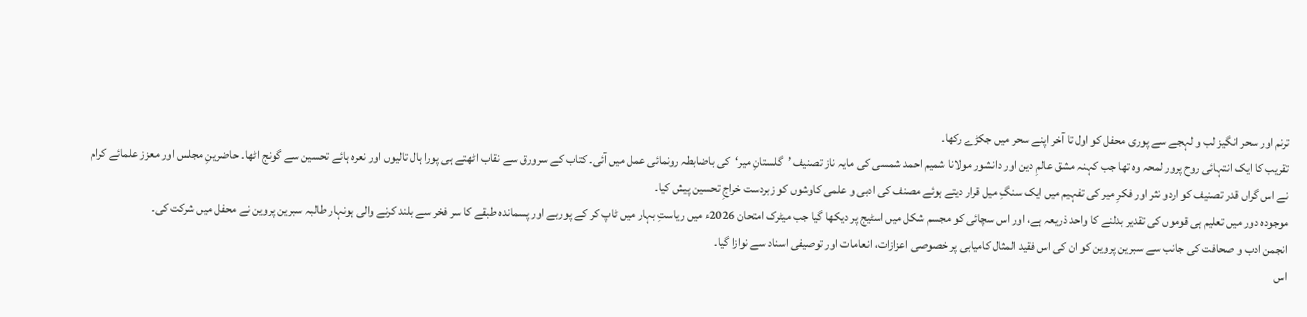ترنم اور سحر انگیز لب و لہجے سے پوری محفل کو اول تا آخر اپنے سحر میں جکڑے رکھا۔
تقریب کا ایک انتہائی روح پرور لمحہ وہ تھا جب کہنہ مشق عالمِ دین اور دانشور مولانا شمیم احمد شمسی کی مایہ ناز تصنیف ’گلستانِ میر‘کی باضابطہ رونمائی عمل میں آئی۔ کتاب کے سرورق سے نقاب اٹھتے ہی پورا ہال تالیوں اور نعرہ ہائے تحسین سے گونج اٹھا۔ حاضرینِ مجلس اور معزز علمائے کرام نے اس گراں قدر تصنیف کو اردو نثر اور فکرِ میر کی تفہیم میں ایک سنگِ میل قرار دیتے ہوئے مصنف کی ادبی و علمی کاوشوں کو زبردست خراجِ تحسین پیش کیا۔
موجودہ دور میں تعلیم ہی قوموں کی تقدیر بدلنے کا واحد ذریعہ ہے، اور اس سچائی کو مجسم شکل میں اسٹیج پر دیکھا گیا جب میٹرک امتحان 2026ء میں ریاستِ بہار میں ٹاپ کر کے پوربے اور پسماندہ طبقے کا سر فخر سے بلند کرنے والی ہونہار طالبہ سبرین پروین نے محفل میں شرکت کی۔
انجمن ادب و صحافت کی جانب سے سبرین پروین کو ان کی اس فقید المثال کامیابی پر خصوصی اعزازات، انعامات اور توصیفی اسناد سے نوازا گیا۔
اس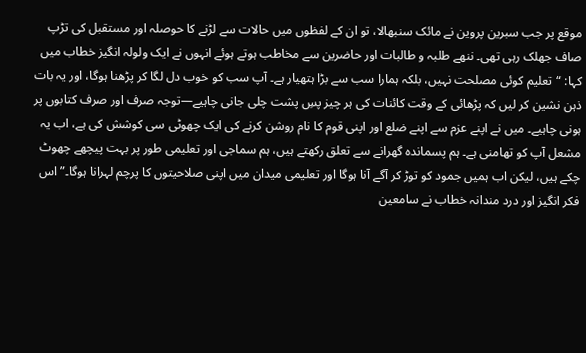موقع پر جب سبرین پروین نے مائک سنبھالا، تو ان کے لفظوں میں حالات سے لڑنے کا حوصلہ اور مستقبل کی تڑپ صاف جھلک رہی تھی۔ ننھے طلبہ و طالبات اور حاضرین سے مخاطب ہوتے ہوئے انہوں نے ایک ولولہ انگیز خطاب میں کہا: “تعلیم کوئی مصلحت نہیں، بلکہ ہمارا سب سے بڑا ہتھیار ہے۔ آپ سب کو خوب دل لگا کر پڑھنا ہوگا، اور یہ بات ذہن نشین کر لیں کہ پڑھائی کے وقت کائنات کی ہر چیز پسِ پشت چلی جانی چاہیے—توجہ صرف اور صرف کتابوں پر ہونی چاہیے۔ میں نے اپنے عزم سے اپنے ضلع اور اپنی قوم کا نام روشن کرنے کی ایک چھوٹی سی کوشش کی ہے، اب یہ مشعل آپ کو تھامنی ہے۔ ہم پسماندہ گھرانے سے تعلق رکھتے ہیں، ہم سماجی اور تعلیمی طور پر بہت پیچھے چھوٹ چکے ہیں، لیکن اب ہمیں جمود کو توڑ کر آگے آنا ہوگا اور تعلیمی میدان میں اپنی صلاحیتوں کا پرچم لہرانا ہوگا۔”اس فکر انگیز اور درد مندانہ خطاب نے سامعین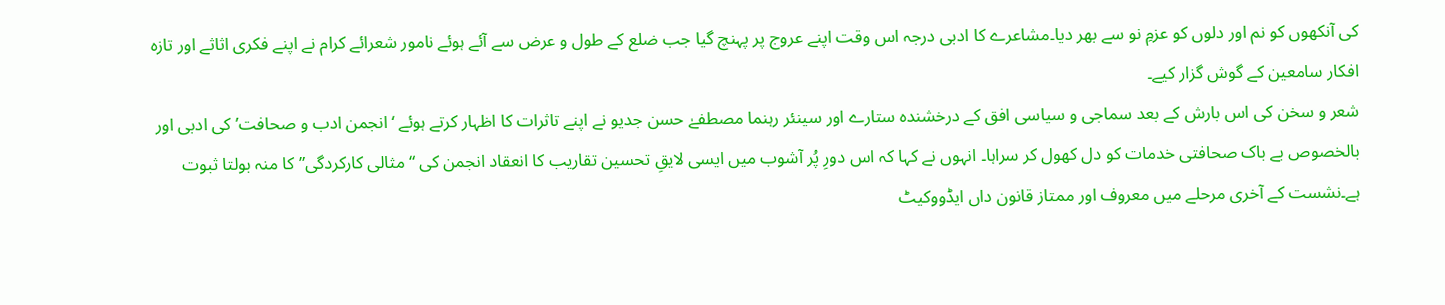کی آنکھوں کو نم اور دلوں کو عزمِ نو سے بھر دیا۔مشاعرے کا ادبی درجہ اس وقت اپنے عروج پر پہنچ گیا جب ضلع کے طول و عرض سے آئے ہوئے نامور شعرائے کرام نے اپنے فکری اثاثے اور تازہ افکار سامعین کے گوش گزار کیے۔
شعر و سخن کی اس بارش کے بعد سماجی و سیاسی افق کے درخشندہ ستارے اور سینئر رہنما مصطفےٰ حسن جدیو نے اپنے تاثرات کا اظہار کرتے ہوئے ‘انجمن ادب و صحافت’ کی ادبی اور بالخصوص بے باک صحافتی خدمات کو دل کھول کر سراہا۔ انہوں نے کہا کہ اس دورِ پُر آشوب میں ایسی لایقِ تحسین تقاریب کا انعقاد انجمن کی “مثالی کارکردگی” کا منہ بولتا ثبوت ہے۔نشست کے آخری مرحلے میں معروف اور ممتاز قانون داں ایڈووکیٹ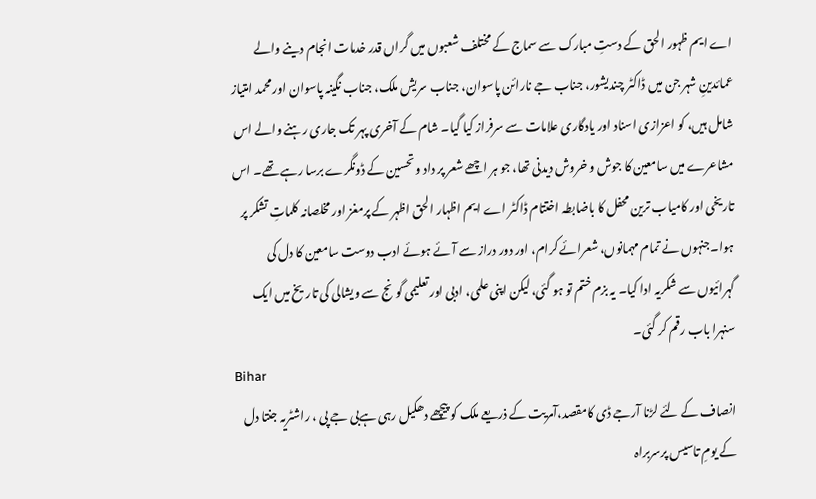اے ایم ظہور الحق کے دستِ مبارک سے سماج کے مختلف شعبوں میں گراں قدر خدمات انجام دینے والے عمائدینِ شہر جن میں ڈاکٹر چندیشور، جناب جے نارائن پاسوان، جناب سریش ملک، جناب نگینہ پاسوان اور محمد امتیاز شامل ہیں، کو اعزازی اسناد اور یادگاری علامات سے سرفراز کیا گیا۔ شام کے آخری پہر تک جاری رہنے والے اس مشاعرے میں سامعین کا جوش و خروش دیدنی تھا، جو ہر اچھے شعر پر داد و تحسین کے ڈونگرے برسا رہے تھے۔ اس تاریخی اور کامیاب ترین محفل کا باضابطہ اختتام ڈاکٹر اے ایم اظہار الحق اظہر کے پرمغز اور مخلصانہ کلماتِ تشکر پر ہوا۔جنہوں نے تمام مہمانوں، شعرائے کرام، اور دور دراز سے آئے ہوئے ادب دوست سامعین کا دل کی گہرائیوں سے شکریہ ادا کیا۔ یہ بزم ختم تو ہو گئی، لیکن اپنی علمی، ادبی اور تعلیمی گونج سے ویشالی کی تاریخ میں ایک سنہرا باب رقم کر گئی۔
Bihar
انصاف کے لئے لڑنا آرجے ڈی کامقصد،آمریت کے ذریعے ملک کو پیچھے دھکیل رہی ہےبی جے پی ، راشٹریہ جنتا دل کے یومِ تاسیس پرسربراہ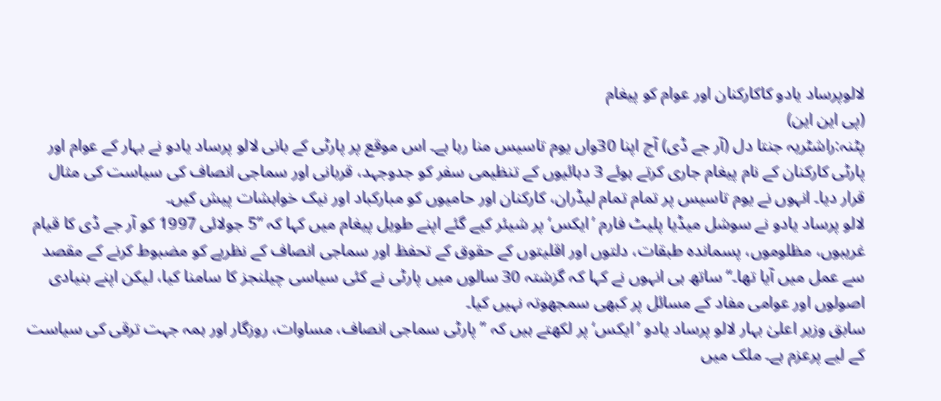لالوپرساد یادو کاکارکنان اور عوام کو پیغام
(پی این این)
پٹنہ:راشٹریہ جنتا دل (آر جے ڈی) آج اپنا 30واں یوم تاسیس منا رہا ہے۔ اس موقع پر پارٹی کے بانی لالو پرساد یادو نے بہار کے عوام اور پارٹی کارکنان کے نام پیغام جاری کرتے ہوئے 3 دہائیوں کے تنظیمی سفر کو جدوجہد، قربانی اور سماجی انصاف کی سیاست کی مثال قرار دیا۔ انہوں نے یوم تاسیس پر تمام تمام لیڈران، کارکنان اور حامیوں کو مبارکباد اور نیک خواہشات پیش کیں۔
لالو پرساد یادو نے سوشل میڈیا پلیٹ فارم ’ایکس‘ پر شیئر کیے گئے اپنے طویل پیغام میں کہا کہ ’’5 جولائی 1997 کو آر جے ڈی کا قیام غریبوں، مظلوموں، پسماندہ طبقات، دلتوں اور اقلیتوں کے حقوق کے تحفظ اور سماجی انصاف کے نظریے کو مضبوط کرنے کے مقصد سے عمل میں آیا تھا۔‘‘ ساتھ ہی انہوں نے کہا کہ گزشتہ 30 سالوں میں پارٹی نے کئی سیاسی چیلنجز کا سامنا کیا، لیکن اپنے بنیادی اصولوں اور عوامی مفاد کے مسائل پر کبھی سمجھوتہ نہیں کیا۔
سابق وزیر اعلیٰ بہار لالو پرساد یادو ’ایکس‘ پر لکھتے ہیں کہ ’’پارٹی سماجی انصاف، مساوات، روزگار اور ہمہ جہت ترقی کی سیاست کے لیے پرعزم ہے۔ ملک میں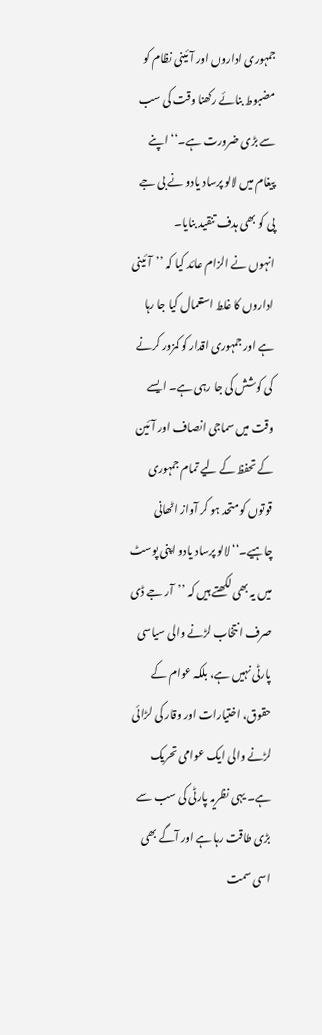جمہوری اداروں اور آئینی نظام کو مضبوط بنائے رکھنا وقت کی سب سے بڑی ضرورت ہے۔‘‘ اپنے پیغام میں لالو پرساد یادو نے بی جے پی کو بھی ہدف تنقید بنایا۔
انہوں نے الزام عائد کیا کہ ’’آئینی اداروں کا غلط استعمال کیا جا رہا ہے اور جمہوری اقدار کو کمزور کرنے کی کوشش کی جا رہی ہے۔ ایسے وقت میں سماجی انصاف اور آئین کے تحفظ کے لیے تمام جمہوری قوتوں کو متحد ہو کر آواز اٹھانی چاہیے۔‘‘لالو پرساد یادو اپنی پوسٹ میں یہ بھی لکھتے ہیں کہ ’’آر جے ڈی صرف انتخاب لڑنے والی سیاسی پارٹی نہیں ہے، بلکہ عوام کے حقوق، اختیارات اور وقار کی لڑائی لڑنے والی ایک عوامی تحریک ہے۔ یہی نظریہ پارٹی کی سب سے بڑی طاقت رہا ہے اور آگے بھی اسی سمت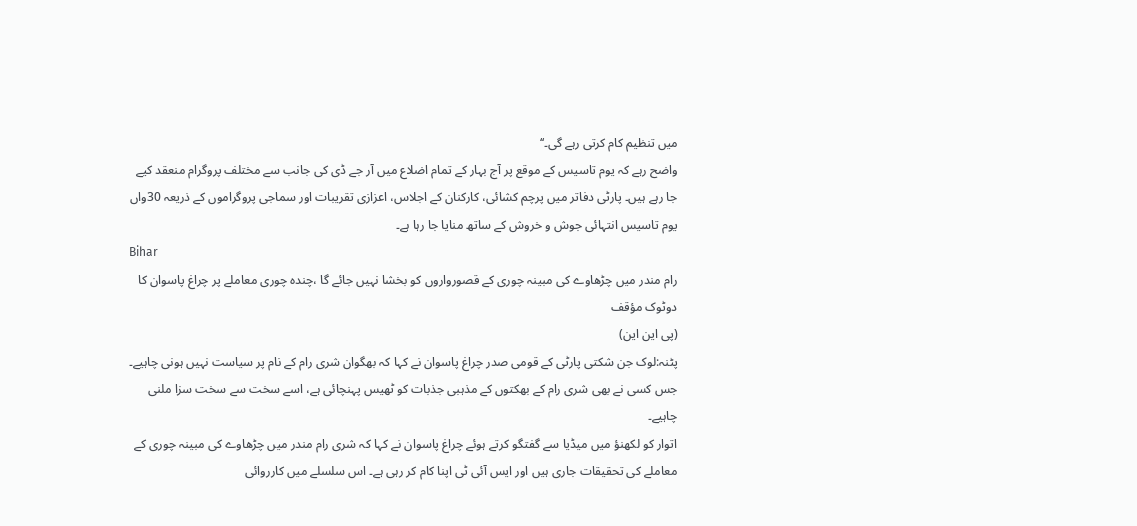میں تنظیم کام کرتی رہے گی۔‘‘
واضح رہے کہ یوم تاسیس کے موقع پر آج بہار کے تمام اضلاع میں آر جے ڈی کی جانب سے مختلف پروگرام منعقد کیے جا رہے ہیں۔ پارٹی دفاتر میں پرچم کشائی، کارکنان کے اجلاس، اعزازی تقریبات اور سماجی پروگراموں کے ذریعہ 30واں یوم تاسیس انتہائی جوش و خروش کے ساتھ منایا جا رہا ہے۔
Bihar
رام مندر میں چڑھاوے کی مبینہ چوری کے قصورواروں کو بخشا نہیں جائے گا ،چندہ چوری معاملے پر چراغ پاسوان کا دوٹوک مؤقف
(پی این این)
پٹنہ:لوک جن شکتی پارٹی کے قومی صدر چراغ پاسوان نے کہا کہ بھگوان شری رام کے نام پر سیاست نہیں ہونی چاہیے۔ جس کسی نے بھی شری رام کے بھکتوں کے مذہبی جذبات کو ٹھیس پہنچائی ہے، اسے سخت سے سخت سزا ملنی چاہیے۔
اتوار کو لکھنؤ میں میڈیا سے گفتگو کرتے ہوئے چراغ پاسوان نے کہا کہ شری رام مندر میں چڑھاوے کی مبینہ چوری کے معاملے کی تحقیقات جاری ہیں اور ایس آئی ٹی اپنا کام کر رہی ہے۔ اس سلسلے میں کارروائی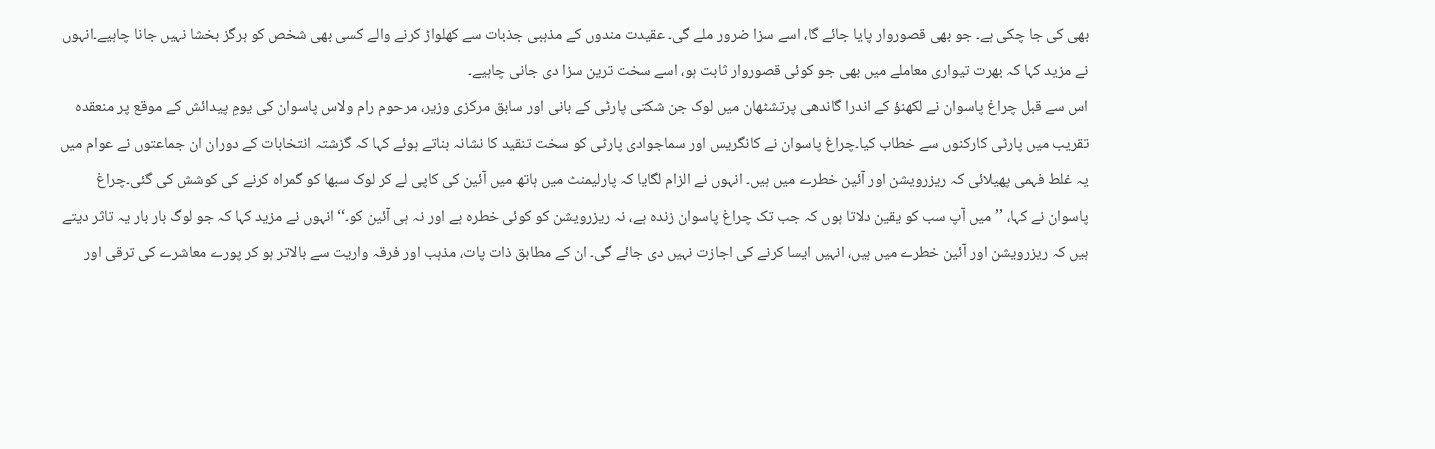بھی کی جا چکی ہے۔ جو بھی قصوروار پایا جائے گا، اسے سزا ضرور ملے گی۔ عقیدت مندوں کے مذہبی جذبات سے کھلواڑ کرنے والے کسی بھی شخص کو ہرگز بخشا نہیں جانا چاہیے۔انہوں نے مزید کہا کہ بھرت تیواری معاملے میں بھی جو کوئی قصوروار ثابت ہو، اسے سخت ترین سزا دی جانی چاہیے۔
اس سے قبل چراغ پاسوان نے لکھنؤ کے اندرا گاندھی پرتشٹھان میں لوک جن شکتی پارٹی کے بانی اور سابق مرکزی وزیر، مرحوم رام ولاس پاسوان کی یومِ پیدائش کے موقع پر منعقدہ تقریب میں پارٹی کارکنوں سے خطاب کیا۔چراغ پاسوان نے کانگریس اور سماجوادی پارٹی کو سخت تنقید کا نشانہ بناتے ہوئے کہا کہ گزشتہ انتخابات کے دوران ان جماعتوں نے عوام میں یہ غلط فہمی پھیلائی کہ ریزرویشن اور آئین خطرے میں ہیں۔ انہوں نے الزام لگایا کہ پارلیمنٹ میں ہاتھ میں آئین کی کاپی لے کر لوک سبھا کو گمراہ کرنے کی کوشش کی گئی۔چراغ پاسوان نے کہا، ’’میں آپ سب کو یقین دلاتا ہوں کہ جب تک چراغ پاسوان زندہ ہے، نہ ریزرویشن کو کوئی خطرہ ہے اور نہ ہی آئین کو۔‘‘انہوں نے مزید کہا کہ جو لوگ بار بار یہ تاثر دیتے ہیں کہ ریزرویشن اور آئین خطرے میں ہیں، انہیں ایسا کرنے کی اجازت نہیں دی جائے گی۔ ان کے مطابق ذات پات، مذہب اور فرقہ واریت سے بالاتر ہو کر پورے معاشرے کی ترقی اور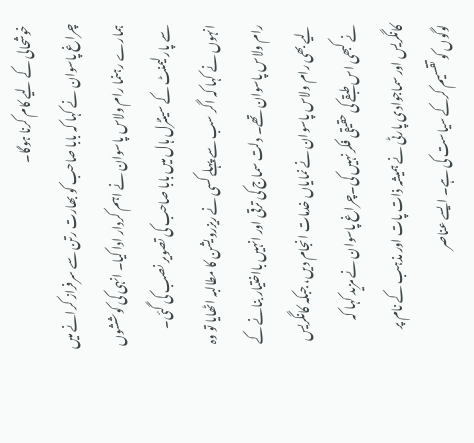خوشحالی کے لیے کام کرنا ہوگا۔
چراغ پاسوان نے کہا کہ بابا صاحب کو بھارت رتن سے سرفراز کرانے میں ہمارے رہنما رام ولاس پاسوان نے اہم کردار ادا کیا۔ انہی کی کوششوں سے پارلیمنٹ کے سینٹرل ہال میں بابا صاحب کی تصویر نصب کی گئی۔ انہوں نے کہا کہ اگر سب سے پہلے کسی نے ریزرویشن کا مطالبہ اٹھایا تو وہ رام ولاس پاسوان تھے۔ دلت سماج کی ترقی اور انہیں بااختیار بنانے کے لیے بھی رام ولاس پاسوان نے نمایاں خدمات انجام دیں، جبکہ کانگریس نے کبھی اس طبقے کی حقیقی فکر نہیں کی۔چراغ پاسوان نے مزید کہا کہ کانگریس اور سماجوادی پارٹی نے ہمیشہ ذات پات اور مذہب کے نام پر لوگوں کو تقسیم کرکے سیاست کی ہے۔ ایسے عناصر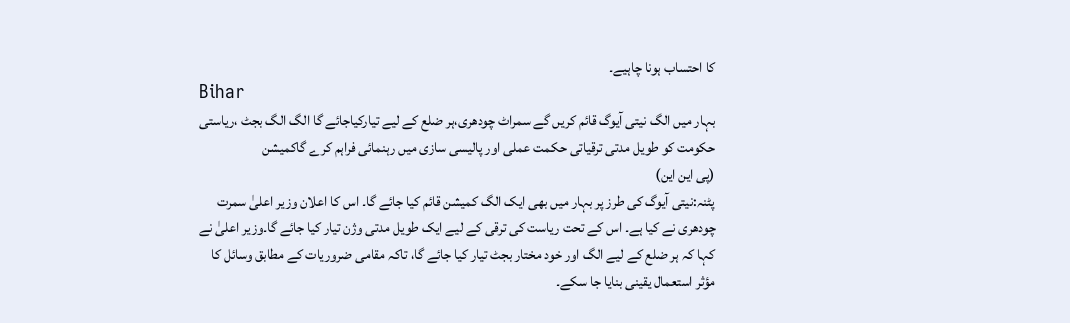کا احتساب ہونا چاہیے۔
Bihar
بہار میں الگ نیتی آیوگ قائم کریں گے سمراٹ چودھری،ہر ضلع کے لیے تیارکیاجائے گا الگ الگ بجٹ ،ریاستی حکومت کو طویل مدتی ترقیاتی حکمت عملی اور پالیسی سازی میں رہنمائی فراہم کرے گاکمیشن
(پی این این)
پٹنہ:نیتی آیوگ کی طرز پر بہار میں بھی ایک الگ کمیشن قائم کیا جائے گا۔ اس کا اعلان وزیر اعلیٰ سمرت چودھری نے کیا ہے۔ اس کے تحت ریاست کی ترقی کے لیے ایک طویل مدتی وژن تیار کیا جائے گا۔وزیر اعلیٰ نے کہا کہ ہر ضلع کے لیے الگ اور خود مختار بجٹ تیار کیا جائے گا، تاکہ مقامی ضروریات کے مطابق وسائل کا مؤثر استعمال یقینی بنایا جا سکے۔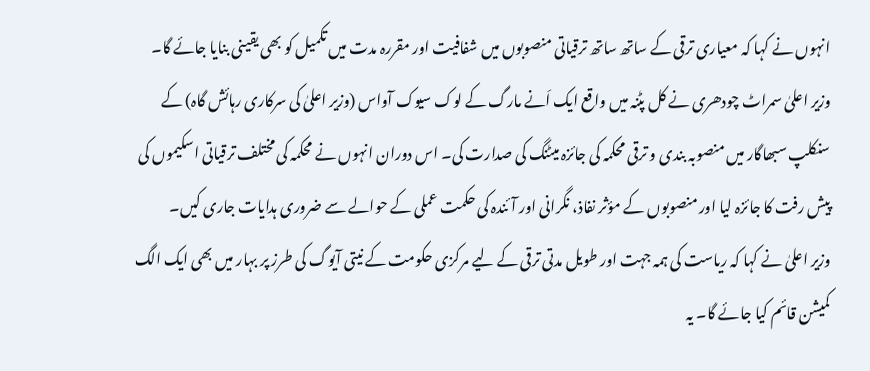انہوں نے کہا کہ معیاری ترقی کے ساتھ ساتھ ترقیاتی منصوبوں میں شفافیت اور مقررہ مدت میں تکمیل کو بھی یقینی بنایا جائے گا۔
وزیر اعلیٰ سمراٹ چودھری نے کل پٹنہ میں واقع ایک اَنے مارگ کے لوک سیوک آواس (وزیر اعلیٰ کی سرکاری رہائش گاہ) کے سنکلپ سبھاگار میں منصوبہ بندی و ترقی محکمہ کی جائزہ میٹنگ کی صدارت کی۔ اس دوران انہوں نے محکمہ کی مختلف ترقیاتی اسکیموں کی پیش رفت کا جائزہ لیا اور منصوبوں کے مؤثر نفاذ، نگرانی اور آئندہ کی حکمت عملی کے حوالے سے ضروری ہدایات جاری کیں۔
وزیر اعلیٰ نے کہا کہ ریاست کی ہمہ جہت اور طویل مدتی ترقی کے لیے مرکزی حکومت کے نیتی آیوگ کی طرز پر بہار میں بھی ایک الگ کمیشن قائم کیا جائے گا۔ یہ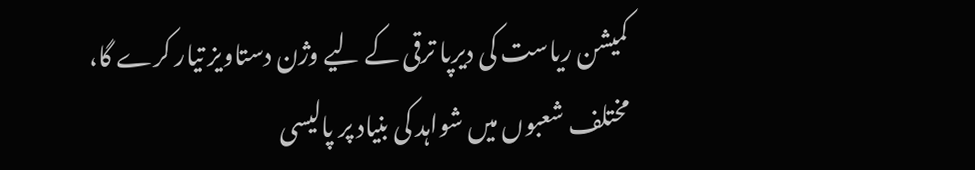کمیشن ریاست کی دیرپا ترقی کے لیے وژن دستاویز تیار کرے گا، مختلف شعبوں میں شواہد کی بنیاد پر پالیسی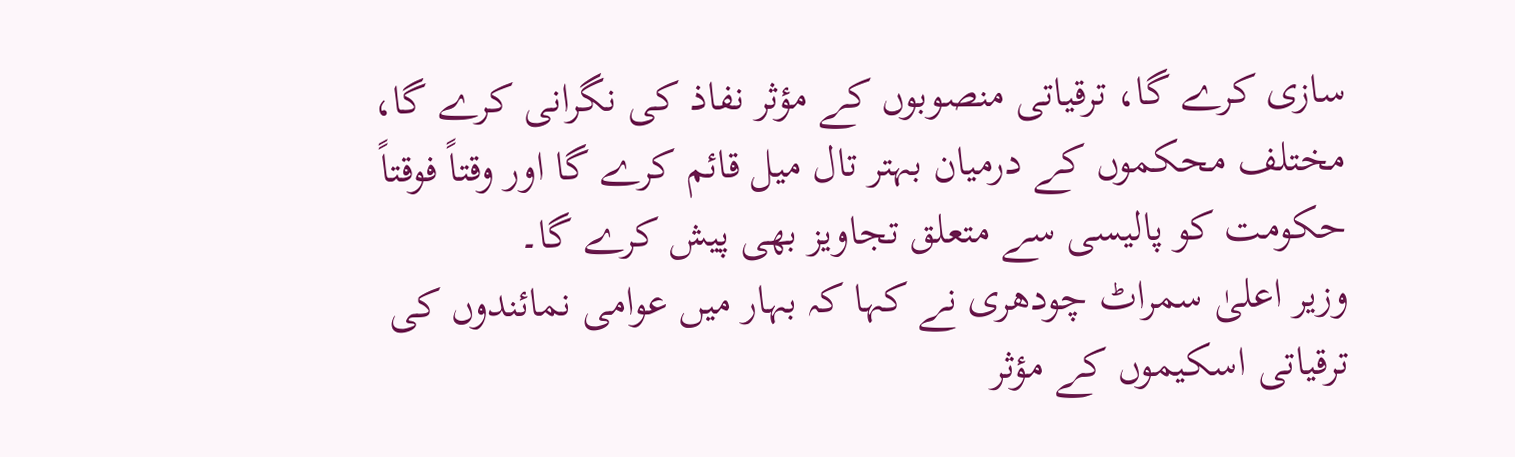سازی کرے گا، ترقیاتی منصوبوں کے مؤثر نفاذ کی نگرانی کرے گا، مختلف محکموں کے درمیان بہتر تال میل قائم کرے گا اور وقتاً فوقتاً حکومت کو پالیسی سے متعلق تجاویز بھی پیش کرے گا۔
وزیر اعلیٰ سمراٹ چودھری نے کہا کہ بہار میں عوامی نمائندوں کی ترقیاتی اسکیموں کے مؤثر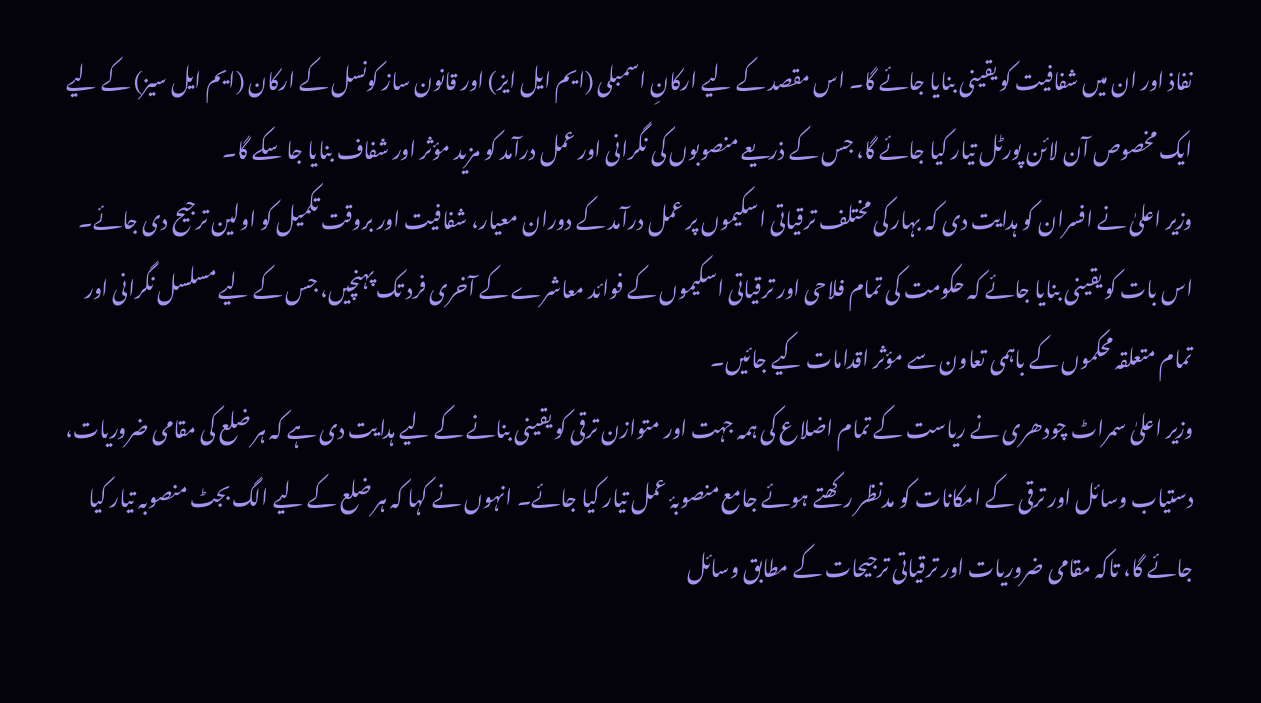نفاذ اور ان میں شفافیت کو یقینی بنایا جائے گا۔ اس مقصد کے لیے ارکانِ اسمبلی (ایم ایل ایز) اور قانون ساز کونسل کے ارکان (ایم ایل سیز) کے لیے ایک مخصوص آن لائن پورٹل تیار کیا جائے گا، جس کے ذریعے منصوبوں کی نگرانی اور عمل درآمد کو مزید مؤثر اور شفاف بنایا جا سکے گا۔
وزیر اعلیٰ نے افسران کو ہدایت دی کہ بہار کی مختلف ترقیاتی اسکیموں پر عمل درآمد کے دوران معیار، شفافیت اور بروقت تکمیل کو اولین ترجیح دی جائے۔ اس بات کو یقینی بنایا جائے کہ حکومت کی تمام فلاحی اور ترقیاتی اسکیموں کے فوائد معاشرے کے آخری فرد تک پہنچیں، جس کے لیے مسلسل نگرانی اور تمام متعلقہ محکموں کے باہمی تعاون سے مؤثر اقدامات کیے جائیں۔
وزیر اعلیٰ سمراٹ چودھری نے ریاست کے تمام اضلاع کی ہمہ جہت اور متوازن ترقی کو یقینی بنانے کے لیے ہدایت دی ہے کہ ہر ضلع کی مقامی ضروریات، دستیاب وسائل اور ترقی کے امکانات کو مدنظر رکھتے ہوئے جامع منصوبۂ عمل تیار کیا جائے۔ انہوں نے کہا کہ ہر ضلع کے لیے الگ بجٹ منصوبہ تیار کیا جائے گا، تاکہ مقامی ضروریات اور ترقیاتی ترجیحات کے مطابق وسائل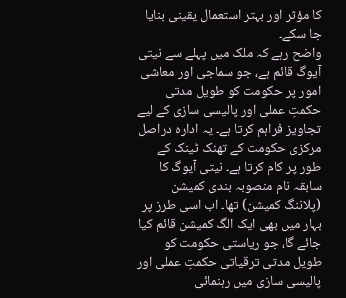کا مؤثر اور بہتر استعمال یقینی بنایا جا سکے۔
واضح رہے کہ ملک میں پہلے سے نیتی آیوگ قائم ہے، جو سماجی اور معاشی امور پر حکومت کو طویل مدتی حکمتِ عملی اور پالیسی سازی کے لیے تجاویز فراہم کرتا ہے۔ یہ ادارہ دراصل مرکزی حکومت کے تھنک ٹینک کے طور پر کام کرتا ہے۔ نیتی آیوگ کا سابقہ نام منصوبہ بندی کمیشن (پلاننگ کمیشن) تھا۔ اب اسی طرز پر بہار میں بھی ایک الگ کمیشن قائم کیا جائے گا، جو ریاستی حکومت کو طویل مدتی ترقیاتی حکمتِ عملی اور پالیسی سازی میں رہنمائی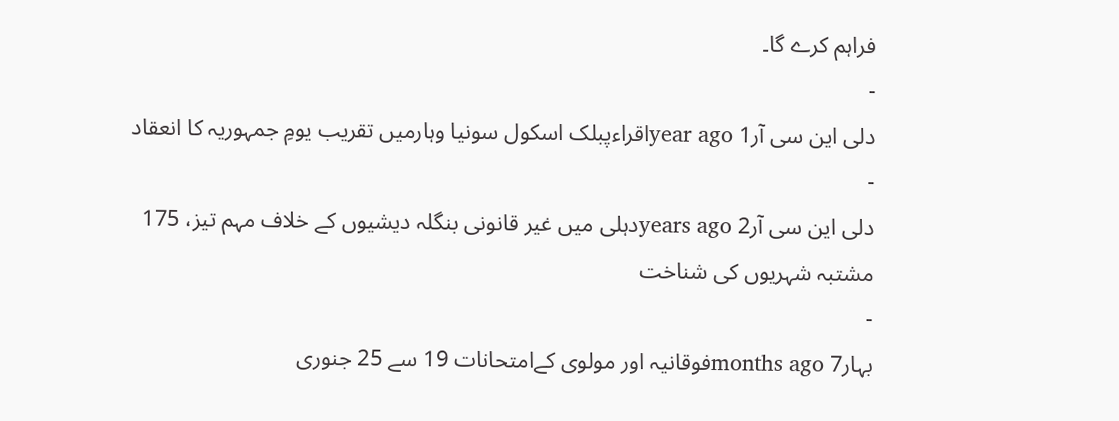فراہم کرے گا۔
-
دلی این سی آر1 year agoاقراءپبلک اسکول سونیا وہارمیں تقریب یومِ جمہوریہ کا انعقاد
-
دلی این سی آر2 years agoدہلی میں غیر قانونی بنگلہ دیشیوں کے خلاف مہم تیز، 175 مشتبہ شہریوں کی شناخت
-
بہار7 months agoفوقانیہ اور مولوی کےامتحانات 19 سے 25 جنوری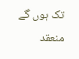تک ہوں گے منعقد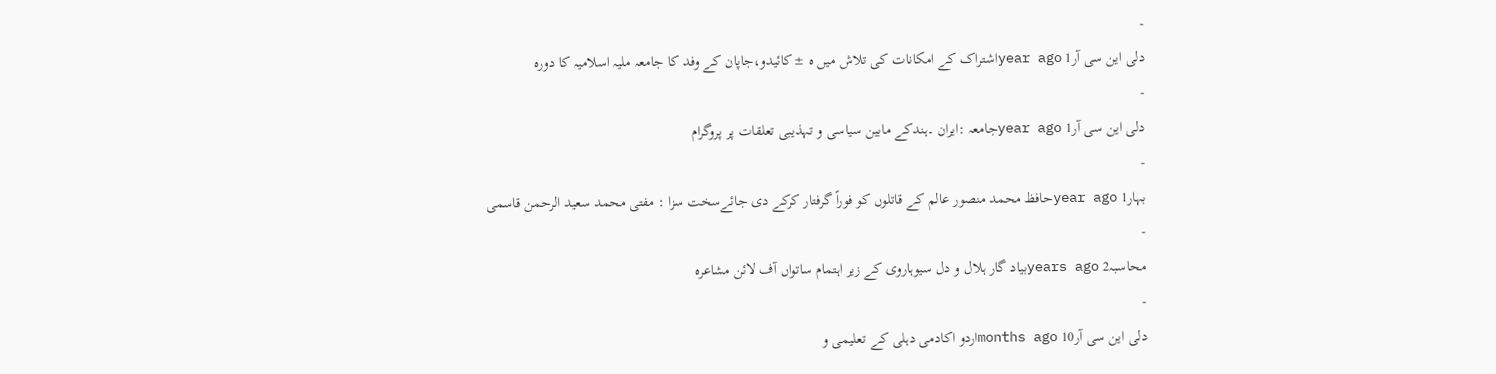-
دلی این سی آر1 year agoاشتراک کے امکانات کی تلاش میں ہ ±کائیدو،جاپان کے وفد کا جامعہ ملیہ اسلامیہ کا دورہ
-
دلی این سی آر1 year agoجامعہ :ایران ۔ہندکے مابین سیاسی و تہذیبی تعلقات پر پروگرام
-
بہار1 year agoحافظ محمد منصور عالم کے قاتلوں کو فوراً گرفتار کرکے دی جائےسخت سزا : مفتی محمد سعید الرحمن قاسمی
-
محاسبہ2 years agoبیاد گار ہلال و دل سیوہاروی کے زیر اہتمام ساتواں آف لائن مشاعرہ
-
دلی این سی آر10 months agoاردو اکادمی دہلی کے تعلیمی و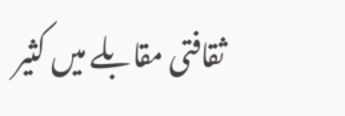ثقافتی مقابلے میں کثیر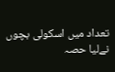تعداد میں اسکولی بچوں نےلیا حصہ